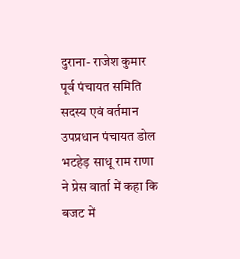दुराना- राजेश कुमार
पूर्व पंचायत समिति सदस्य एवं वर्तमान उपप्रधान पंचायत डोल भटहेड़ साधू राम राणा ने प्रेस वार्ता में कहा कि बजट में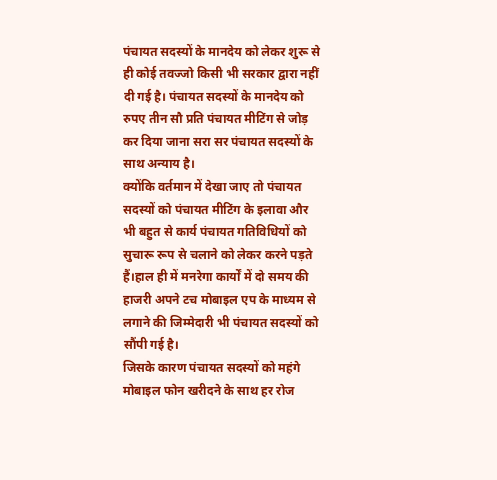पंचायत सदस्यों के मानदेय को लेकर शुरू से ही कोई तवज्जो किसी भी सरकार द्वारा नहीं दी गई है। पंचायत सदस्यों के मानदेय को रुपए तीन सौ प्रति पंचायत मीटिंग से जोड़ कर दिया जाना सरा सर पंचायत सदस्यों के साथ अन्याय है।
क्योंकि वर्तमान में देखा जाए तो पंचायत सदस्यों को पंचायत मीटिंग के इलावा और भी बहुत से कार्य पंचायत गतिविधियों को सुचारू रूप से चलाने को लेकर करने पड़ते हैं।हाल ही में मनरेगा कार्यों में दो समय की हाजरी अपने टच मोबाइल एप के माध्यम से लगाने की जिम्मेदारी भी पंचायत सदस्यों को सौंपी गई है।
जिसके कारण पंचायत सदस्यों को महंगे मोबाइल फोन खरीदने के साथ हर रोज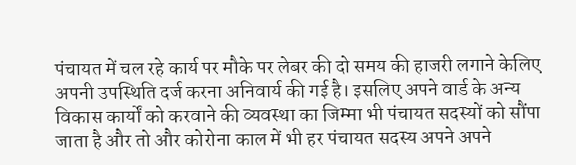पंचायत में चल रहे कार्य पर मौके पर लेबर की दो समय की हाजरी लगाने केलिए अपनी उपस्थिति दर्ज करना अनिवार्य की गई है। इसलिए अपने वार्ड के अन्य विकास कार्यों को करवाने की व्यवस्था का जिम्मा भी पंचायत सदस्यों को सौंपा जाता है और तो और कोरोना काल में भी हर पंचायत सदस्य अपने अपने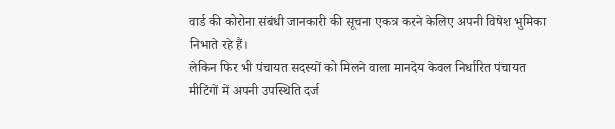वार्ड की कोरोना संबंधी जानकारी की सूचना एकत्र करने केलिए अपनी विषेश भुमिका निभाते रहे हैं।
लेकिन फिर भी पंचायत सदस्यों को मिलने वाला मानदेय केवल निर्धारित पंचायत मीटिंगों में अपनी उपस्थिति दर्ज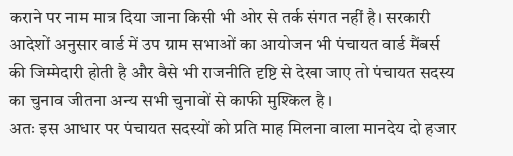कराने पर नाम मात्र दिया जाना किसी भी ओर से तर्क संगत नहीं है। सरकारी आदेशों अनुसार वार्ड में उप ग्राम सभाओं का आयोजन भी पंचायत वार्ड मैंबर्स की जिम्मेदारी होती है और वैसे भी राजनीति दृष्टि से देखा जाए तो पंचायत सदस्य का चुनाव जीतना अन्य सभी चुनावों से काफी मुश्किल है ।
अतः इस आधार पर पंचायत सदस्यों को प्रति माह मिलना वाला मानदेय दो हजार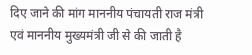दिए जाने की मांग माननीय पंचायती राज मंत्री एवं माननीय मुख्यमंत्री जी से की जाती है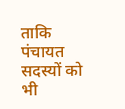ताकि पंचायत सदस्यों को भी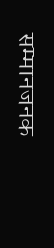सम्मानजनक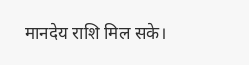मानदेय राशि मिल सके।